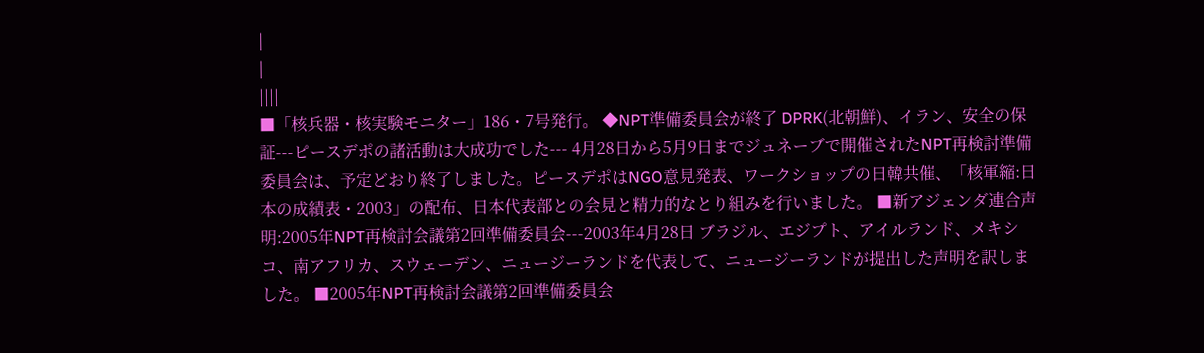|
|
||||
■「核兵器・核実験モニター」186・7号発行。 ◆NPT準備委員会が終了 DPRK(北朝鮮)、イラン、安全の保証---ピースデポの諸活動は大成功でした--- 4月28日から5月9日までジュネーブで開催されたNPT再検討準備委員会は、予定どおり終了しました。ピースデポはNGO意見発表、ワークショップの日韓共催、「核軍縮:日本の成績表・2003」の配布、日本代表部との会見と精力的なとり組みを行いました。 ■新アジェンダ連合声明:2005年NPT再検討会議第2回準備委員会---2003年4月28日 ブラジル、エジプト、アイルランド、メキシコ、南アフリカ、スウェーデン、ニュージーランドを代表して、ニュージーランドが提出した声明を訳しました。 ■2005年NPT再検討会議第2回準備委員会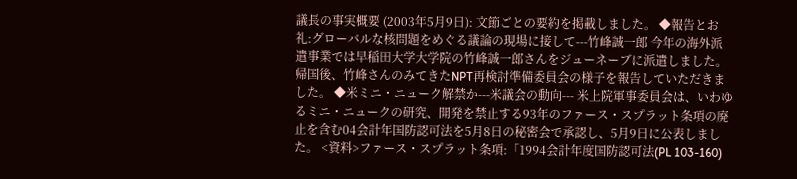議長の事実概要 (2003年5月9日): 文節ごとの要約を掲載しました。 ◆報告とお礼:グローバルな核問題をめぐる議論の現場に接して---竹峰誠一郎 今年の海外派遣事業では早稲田大学大学院の竹峰誠一郎さんをジューネーブに派遣しました。帰国後、竹峰さんのみてきたNPT再検討準備委員会の様子を報告していただきました。 ◆米ミニ・ニューク解禁か---米議会の動向--- 米上院軍事委員会は、いわゆるミニ・ニュークの研究、開発を禁止する93年のファース・スプラット条項の廃止を含む04会計年国防認可法を5月8日の秘密会で承認し、5月9日に公表しました。 <資料>ファース・スプラット条項:「1994会計年度国防認可法(PL 103-160)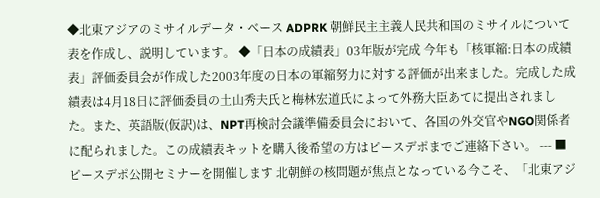◆北東アジアのミサイルデータ・ベース ADPRK 朝鮮民主主義人民共和国のミサイルについて表を作成し、説明しています。 ◆「日本の成績表」03年版が完成 今年も「核軍縮:日本の成績表」評価委員会が作成した2003年度の日本の軍縮努力に対する評価が出来ました。完成した成績表は4月18日に評価委員の土山秀夫氏と梅林宏道氏によって外務大臣あてに提出されました。また、英語版(仮訳)は、NPT再検討会議準備委員会において、各国の外交官やNGO関係者に配られました。この成績表キットを購入後希望の方はピースデポまでご連絡下さい。 --- ■ピースデポ公開セミナーを開催します 北朝鮮の核問題が焦点となっている今こそ、「北東アジ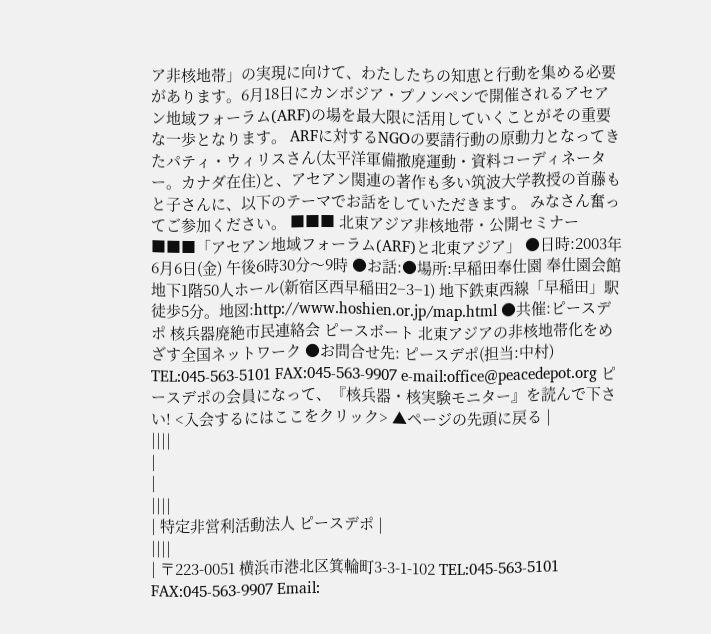ア非核地帯」の実現に向けて、わたしたちの知恵と行動を集める必要があります。6月18日にカンボジア・プノンペンで開催されるアセアン地域フォーラム(ARF)の場を最大限に活用していくことがその重要な一歩となります。 ARFに対するNGOの要請行動の原動力となってきたパティ・ウィリスさん(太平洋軍備撤廃運動・資料コーディネーター。カナダ在住)と、アセアン関連の著作も多い筑波大学教授の首藤もと子さんに、以下のテーマでお話をしていただきます。 みなさん奮ってご参加ください。 ■■■ 北東アジア非核地帯・公開セミナー ■■■「アセアン地域フォーラム(ARF)と北東アジア」 ●日時:2003年6月6日(金) 午後6時30分〜9時 ●お話:●場所:早稲田奉仕園 奉仕園会館地下1階50人ホール(新宿区西早稲田2−3−1) 地下鉄東西線「早稲田」駅徒歩5分。地図:http://www.hoshien.or.jp/map.html ●共催:ピースデポ 核兵器廃絶市民連絡会 ピースボート 北東アジアの非核地帯化をめざす全国ネットワーク ●お問合せ先: ピースデポ(担当:中村) TEL:045-563-5101 FAX:045-563-9907 e-mail:office@peacedepot.org ピースデポの会員になって、『核兵器・核実験モニター』を読んで下さい! <入会するにはここをクリック> ▲ページの先頭に戻る |
||||
|
|
||||
| 特定非営利活動法人 ピースデポ |
||||
| 〒223-0051 横浜市港北区箕輪町3-3-1-102 TEL:045-563-5101 FAX:045-563-9907 Email: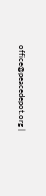office@peacedepot.org |